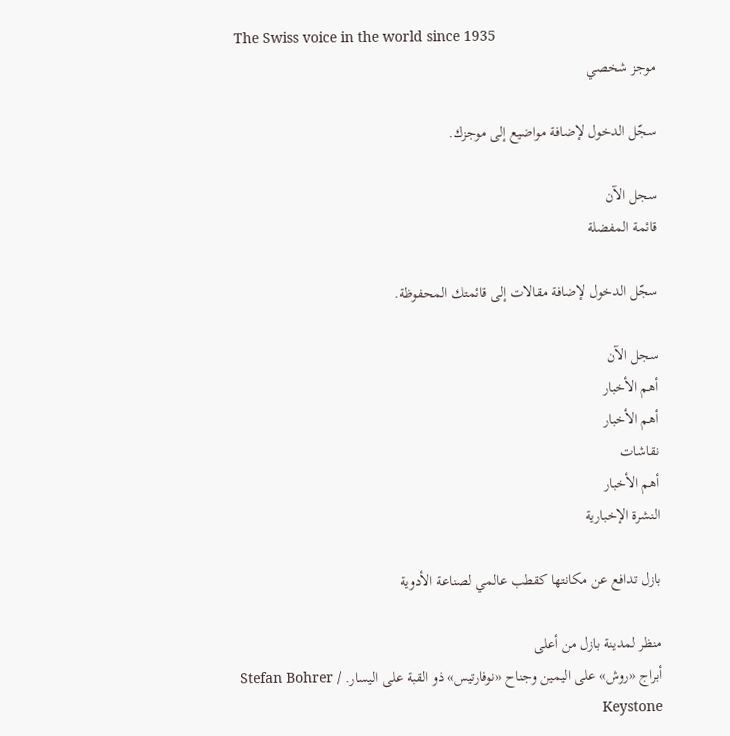The Swiss voice in the world since 1935
موجز شخصي

سجّل الدخول لإضافة مواضيع إلى موجزك.

سجل الآن
قائمة المفضلة

سجّل الدخول لإضافة مقالات إلى قائمتك المحفوظة.

سجل الآن
أهم الأخبار
أهم الأخبار
نقاشات
أهم الأخبار
النشرة الإخبارية

بازل تدافع عن مكانتها كقطب عالمي لصناعة الأدوية

منظر لمدينة بازل من أعلى
أبراج «روش» على اليمين وجناح «نوفارتيس» ذو القبة على اليسار. Stefan Bohrer / Keystone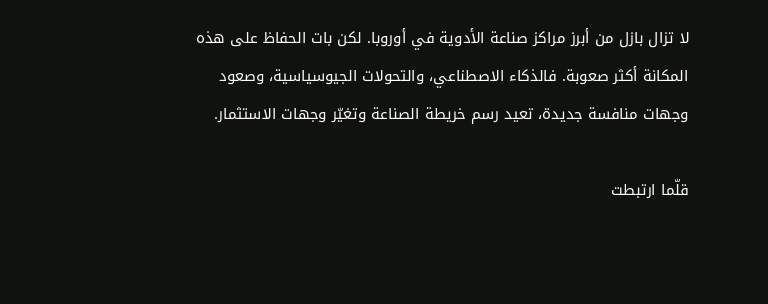لا تزال بازل من أبرز مراكز صناعة الأدوية في أوروبا. لكن بات الحفاظ على هذه المكانة أكثر صعوبة. فالذكاء الاصطناعي، والتحولات الجيوسياسية، وصعود وجهات منافسة جديدة، تعيد رسم خريطة الصناعة وتغيّر وجهات الاستثمار.

قلّما ارتبطت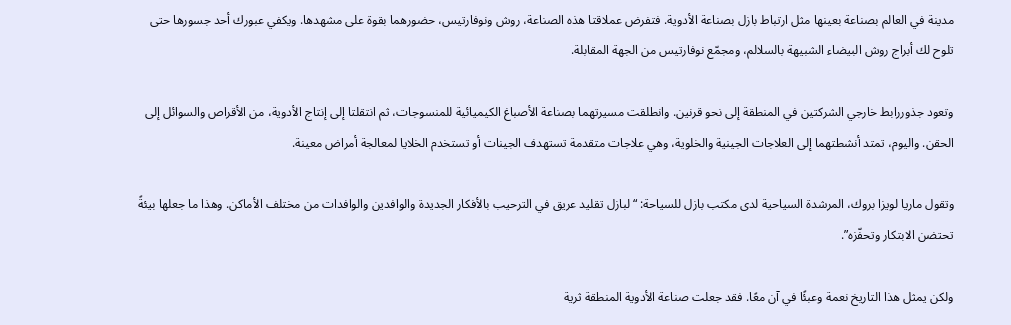مدينة في العالم بصناعة بعينها مثل ارتباط بازل بصناعة الأدوية. فتفرض عملاقتا هذه الصناعة، روش ونوفارتيس، حضورهما بقوة على مشهدها. ويكفي عبورك أحد جسورها حتى تلوح لك أبراج روش البيضاء الشبيهة بالسلالم، ومجمّع نوفارتيس من الجهة المقابلة.

وتعود جذوررابط خارجي الشركتين في المنطقة إلى نحو قرنين. وانطلقت مسيرتهما بصناعة الأصباغ الكيميائية للمنسوجات، ثم انتقلتا إلى إنتاج الأدوية، من الأقراص والسوائل إلى الحقن. واليوم، تمتد أنشطتهما إلى العلاجات الجينية والخلوية، وهي علاجات متقدمة تستهدف الجينات أو تستخدم الخلايا لمعالجة أمراض معينة.

وتقول ماريا لويزا بروك، المرشدة السياحية لدى مكتب بازل للسياحة: “لبازل تقليد عريق في الترحيب بالأفكار الجديدة والوافدين والوافدات من مختلف الأماكن. وهذا ما جعلها بيئةً تحتضن الابتكار وتحفّزه”.

ولكن يمثل هذا التاريخ نعمة وعبئًا في آن معًا. فقد جعلت صناعة الأدوية المنطقة ثرية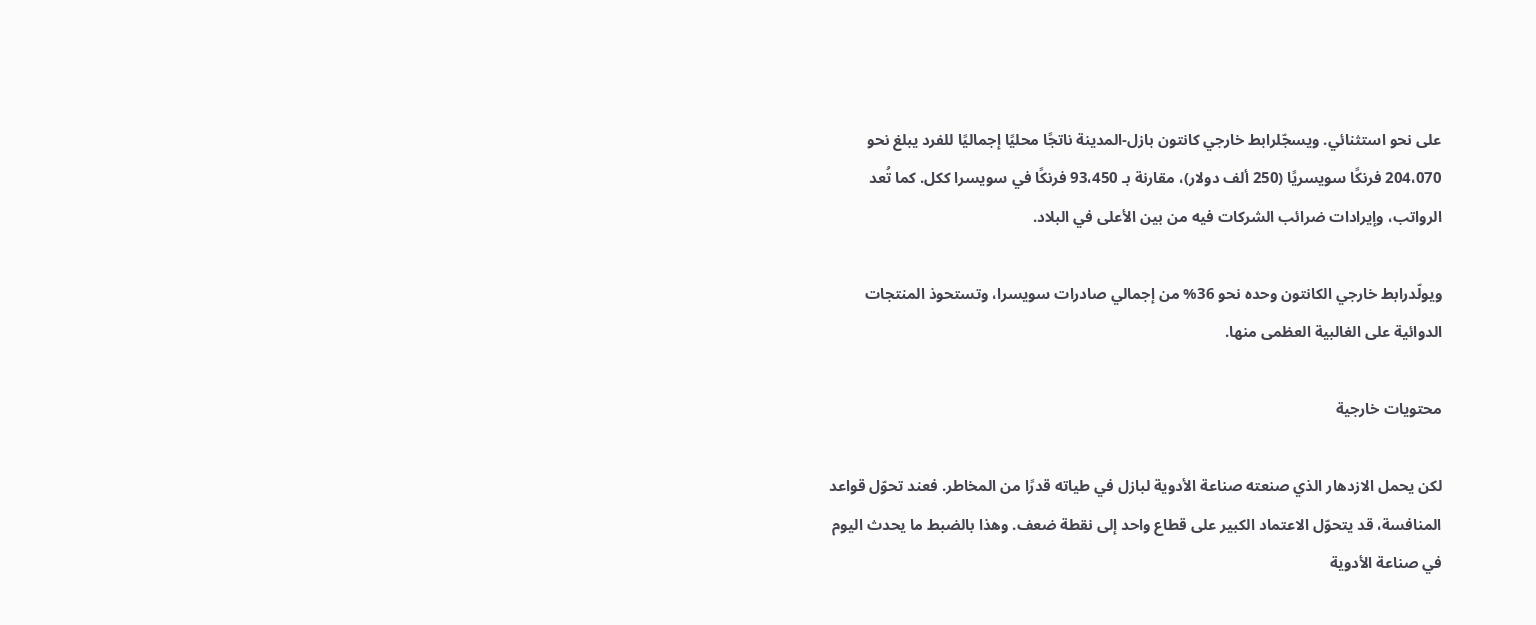على نحو استثنائي. ويسجّلرابط خارجي كانتون بازل-المدينة ناتجًا محليًا إجماليًا للفرد يبلغ نحو 204،070 فرنكًا سويسريًا (250 ألف دولار)، مقارنة بـ 93،450 فرنكًا في سويسرا ككل. كما تُعد الرواتب، وإيرادات ضرائب الشركات فيه من بين الأعلى في البلاد.

ويولّدرابط خارجي الكانتون وحده نحو 36% من إجمالي صادرات سويسرا، وتستحوذ المنتجات الدوائية على الغالبية العظمى منها.

محتويات خارجية

لكن يحمل الازدهار الذي صنعته صناعة الأدوية لبازل في طياته قدرًا من المخاطر. فعند تحوّل قواعد المنافسة، قد يتحوّل الاعتماد الكبير على قطاع واحد إلى نقطة ضعف. وهذا بالضبط ما يحدث اليوم في صناعة الأدوية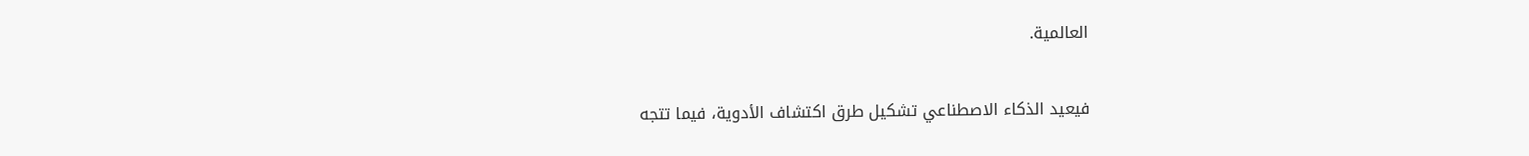العالمية.

فيعيد الذكاء الاصطناعي تشكيل طرق اكتشاف الأدوية، فيما تتجه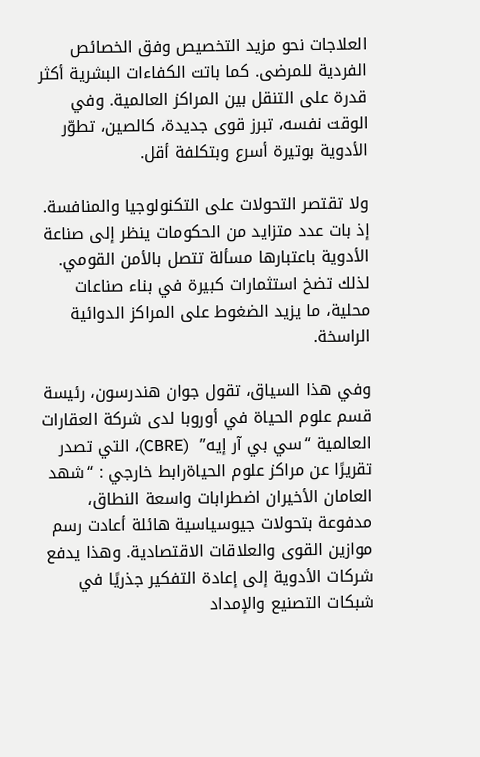العلاجات نحو مزيد التخصيص وفق الخصائص الفردية للمرضى. كما باتت الكفاءات البشرية أكثر قدرة على التنقل بين المراكز العالمية. وفي الوقت نفسه، تبرز قوى جديدة، كالصين، تطوّر الأدوية بوتيرة أسرع وبتكلفة أقل.

ولا تقتصر التحولات على التكنولوجيا والمنافسة. إذ بات عدد متزايد من الحكومات ينظر إلى صناعة الأدوية باعتبارها مسألة تتصل بالأمن القومي. لذلك تضخ استثمارات كبيرة في بناء صناعات محلية، ما يزيد الضغوط على المراكز الدوائية الراسخة.

وفي هذا السياق، تقول جوان هندرسون، رئيسة قسم علوم الحياة في أوروبا لدى شركة العقارات العالمية “سي بي آر إيه”  (CBRE)، التي تصدر تقريرًا عن مراكز علوم الحياةرابط خارجي : “شهد العامان الأخيران اضطرابات واسعة النطاق، مدفوعة بتحولات جيوسياسية هائلة أعادت رسم موازين القوى والعلاقات الاقتصادية. وهذا يدفع شركات الأدوية إلى إعادة التفكير جذريًا في شبكات التصنيع والإمداد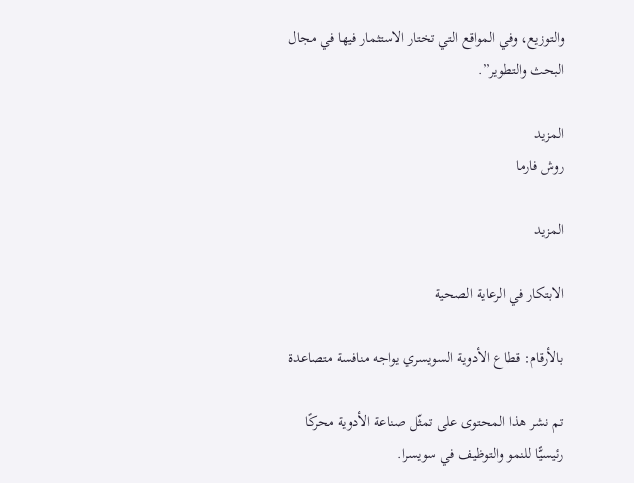والتوزيع، وفي المواقع التي تختار الاستثمار فيها في مجال البحث والتطوير”.

المزيد
روش فارما

المزيد

الابتكار في الرعاية الصحية

بالأرقام: قطاع الأدوية السويسري يواجه منافسة متصاعدة

تم نشر هذا المحتوى على تمثّل صناعة الأدوية محركًا رئيسيًّا للنمو والتوظيف في سويسرا.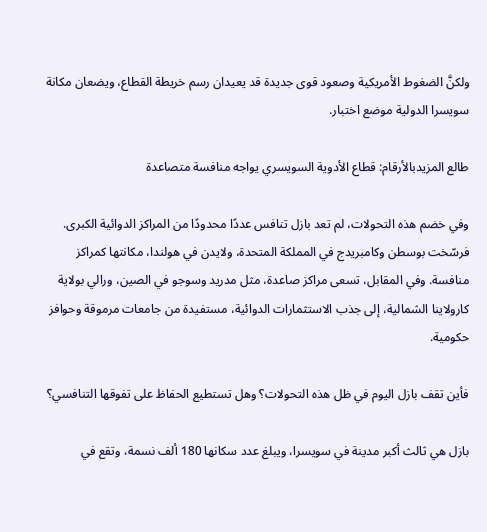ولكنَّ الضغوط الأمريكية وصعود قوى جديدة قد يعيدان رسم خريطة القطاع، ويضعان مكانة سويسرا الدولية موضع اختبار.

طالع المزيدبالأرقام: قطاع الأدوية السويسري يواجه منافسة متصاعدة

وفي خضم هذه التحولات، لم تعد بازل تنافس عددًا محدودًا من المراكز الدوائية الكبرى. فرسّخت بوسطن وكامبريدج في المملكة المتحدة، ولايدن في هولندا، مكانتها كمراكز منافسة. وفي المقابل، تسعى مراكز صاعدة، مثل مدريد وسوجو في الصين، ورالي بولاية كارولاينا الشمالية، إلى جذب الاستثمارات الدوائية، مستفيدة من جامعات مرموقة وحوافز حكومية.

فأين تقف بازل اليوم في ظل هذه التحولات؟ وهل تستطيع الحفاظ على تفوقها التنافسي؟

بازل هي ثالث أكبر مدينة في سويسرا، ويبلغ عدد سكانها 180 ألف نسمة، وتقع في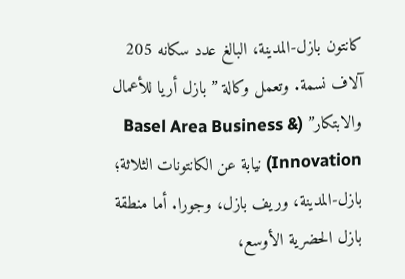كانتون بازل-المدينة، البالغ عدد سكانه 205 آلاف نسمة. وتعمل وكالة ”بازل أريا للأعمال والابتكار” (Basel Area Business & Innovation) نيابة عن الكانتونات الثلاثة؛ بازل-المدينة، وريف بازل، وجورا. أما منطقة بازل الحضرية الأوسع،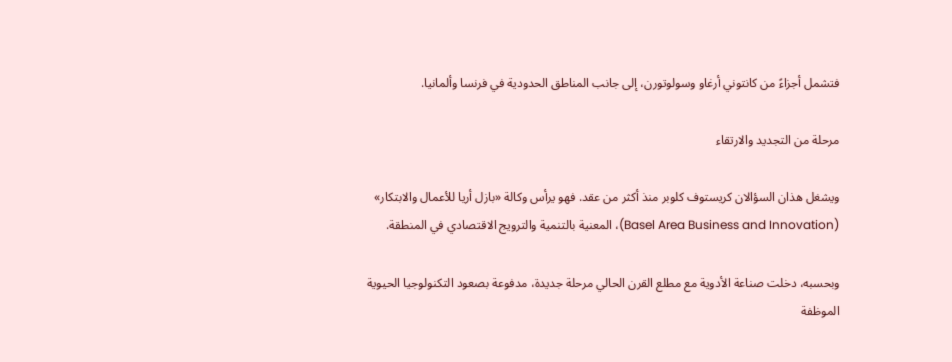فتشمل أجزاءً من كانتوني أرغاو وسولوتورن، إلى جانب المناطق الحدودية في فرنسا وألمانيا.

مرحلة من التجديد والارتقاء

ويشغل هذان السؤالان كريستوف كلوبر منذ أكثر من عقد. فهو يرأس وكالة «بازل أريا للأعمال والابتكار» (Basel Area Business and Innovation)، المعنية بالتنمية والترويج الاقتصادي في المنطقة.

وبحسبه، دخلت صناعة الأدوية مع مطلع القرن الحالي مرحلة جديدة، مدفوعة بصعود التكنولوجيا الحيوية الموظفة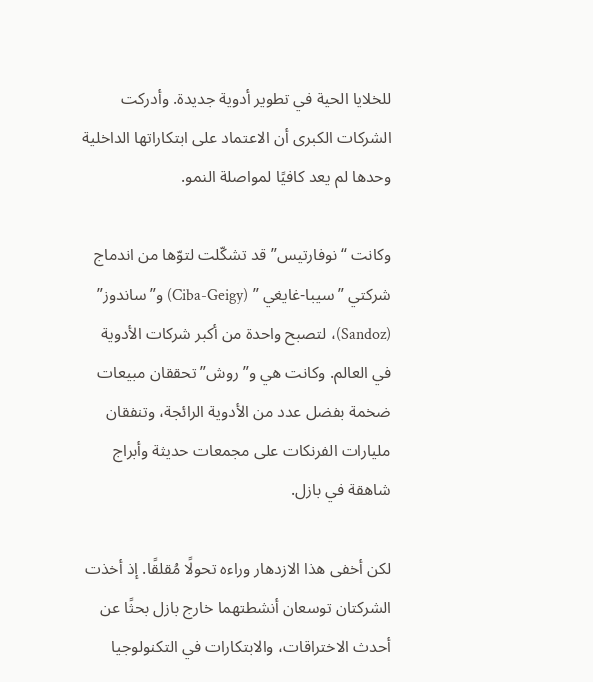للخلايا الحية في تطوير أدوية جديدة. وأدركت الشركات الكبرى أن الاعتماد على ابتكاراتها الداخلية وحدها لم يعد كافيًا لمواصلة النمو.

وكانت “نوفارتيس” قد تشكّلت لتوّها من اندماج شركتي ” سيبا-غايغي ” (Ciba-Geigy) و” ساندوز” (Sandoz)، لتصبح واحدة من أكبر شركات الأدوية في العالم. وكانت هي و”روش” تحققان مبيعات ضخمة بفضل عدد من الأدوية الرائجة، وتنفقان مليارات الفرنكات على مجمعات حديثة وأبراج شاهقة في بازل.

لكن أخفى هذا الازدهار وراءه تحولًا مُقلقًا. إذ أخذت الشركتان توسعان أنشطتهما خارج بازل بحثًا عن أحدث الاختراقات، والابتكارات في التكنولوجيا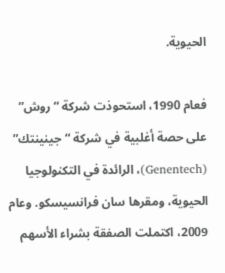الحيوية.

فعام 1990، استحوذت شركة “روش” على حصة أغلبية في شركة “جينينتك” (Genentech)، الرائدة في التكنولوجيا الحيوية، ومقرها سان فرانسيسكو. وعام 2009، اكتملت الصفقة بشراء الأسهم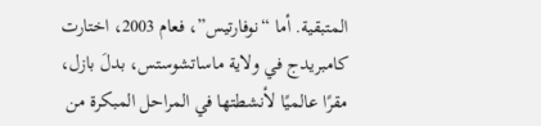المتبقية. أما “نوفارتيس”، فعام 2003، اختارت كامبريدج في ولاية ماساتشوستس، بدلَ بازل، مقرًا عالميًا لأنشطتها في المراحل المبكرة من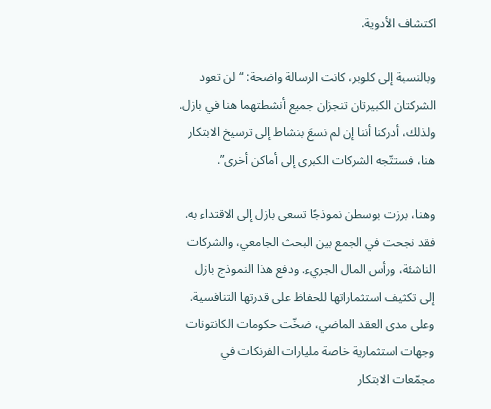اكتشاف الأدوية.

وبالنسبة إلى كلوبر، كانت الرسالة واضحة: “لن تعود الشركتان الكبيرتان تنجزان جميع أنشطتهما هنا في بازل. ولذلك، أدركنا أننا إن لم نسعَ بنشاط إلى ترسيخ الابتكار هنا، فستتّجه الشركات الكبرى إلى أماكن أخرى”.

وهنا، برزت بوسطن نموذجًا تسعى بازل إلى الاقتداء به. فقد نجحت في الجمع بين البحث الجامعي، والشركات الناشئة، ورأس المال الجريء. ودفع هذا النموذج بازل إلى تكثيف استثماراتها للحفاظ على قدرتها التنافسية. وعلى مدى العقد الماضي، ضخّت حكومات الكانتونات وجهات استثمارية خاصة مليارات الفرنكات في مجمّعات الابتكار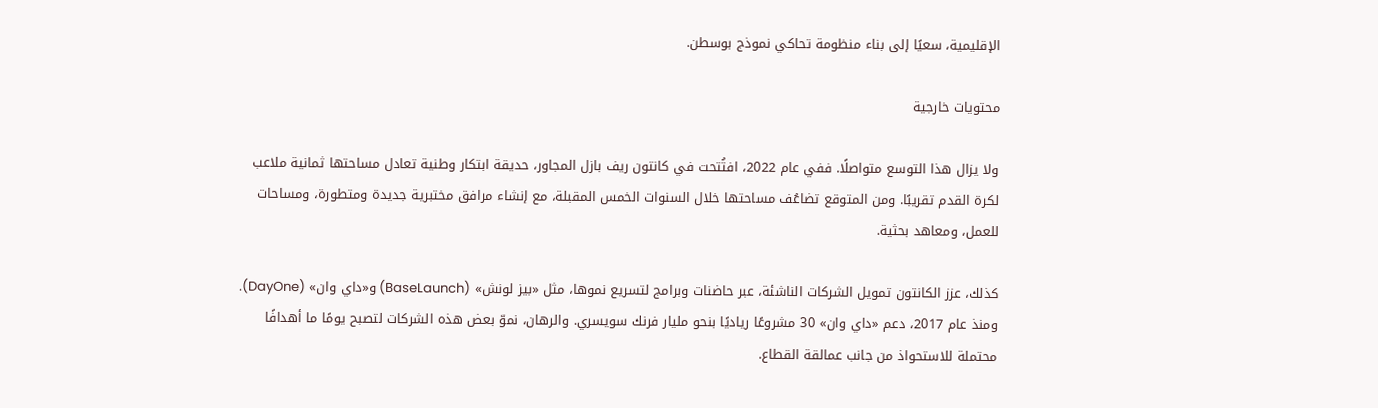الإقليمية، سعيًا إلى بناء منظومة تحاكي نموذج بوسطن.

محتويات خارجية

ولا يزال هذا التوسع متواصلًا. ففي عام 2022، افتُتحت في كانتون ريف بازل المجاور، حديقة ابتكار وطنية تعادل مساحتها ثمانية ملاعب لكرة القدم تقريبًا. ومن المتوقع تضاعُف مساحتها خلال السنوات الخمس المقبلة، مع إنشاء مرافق مختبرية جديدة ومتطورة، ومساحات للعمل، ومعاهد بحثية.

كذلك، عزز الكانتون تمويل الشركات الناشئة، عبر حاضنات وبرامج لتسريع نموها، مثل «بيز لونش» (BaseLaunch) و«داي وان» (DayOne). ومنذ عام 2017، دعم «داي وان» 30 مشروعًا رياديًا بنحو مليار فرنك سويسري. والرهان، نموّ بعض هذه الشركات لتصبح يومًا ما أهدافًا محتملة للاستحواذ من جانب عمالقة القطاع.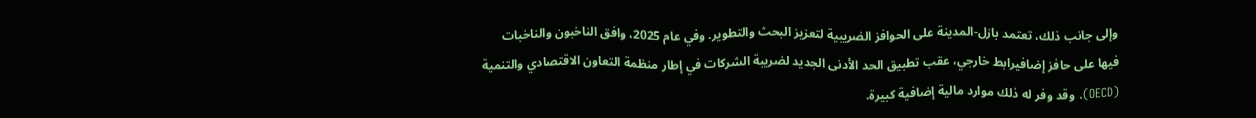وإلى جانب ذلك، تعتمد بازل-المدينة على الحوافز الضريبية لتعزيز البحث والتطوير. وفي عام 2025، وافق الناخبون والناخبات فيها على حافز إضافيرابط خارجي، عقب تطبيق الحد الأدنى الجديد لضريبة الشركات في إطار منظمة التعاون الاقتصادي والتنمية (OECD). وقد وفر له ذلك موارد مالية إضافية كبيرة.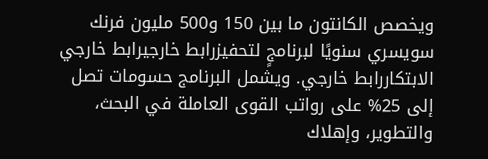ويخصص الكانتون ما بين 150 و500 مليون فرنك سويسري سنويًا لبرنامجٍ لتحفيزرابط خارجيرابط خارجي الابتكاررابط خارجي. ويشمل البرنامج حسومات تصل إلى 25% على رواتب القوى العاملة في البحث، والتطوير، وإهلاك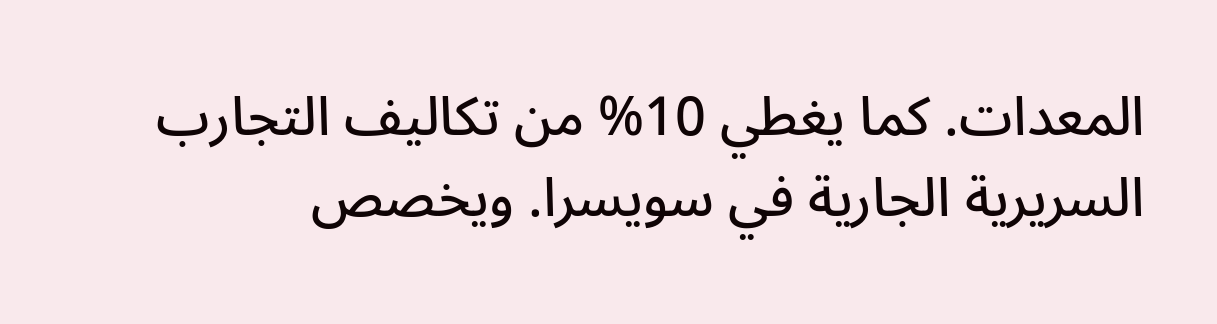المعدات. كما يغطي 10% من تكاليف التجارب السريرية الجارية في سويسرا. ويخصص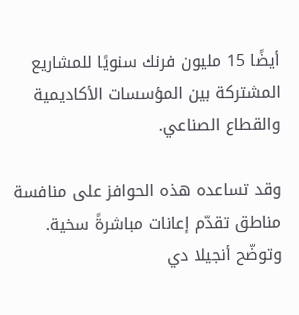أيضًا 15 مليون فرنك سنويًا للمشاريع المشتركة بين المؤسسات الأكاديمية والقطاع الصناعي.

وقد تساعده هذه الحوافز على منافسة مناطق تقدّم إعانات مباشرةً سخية. وتوضّح أنجيلا دي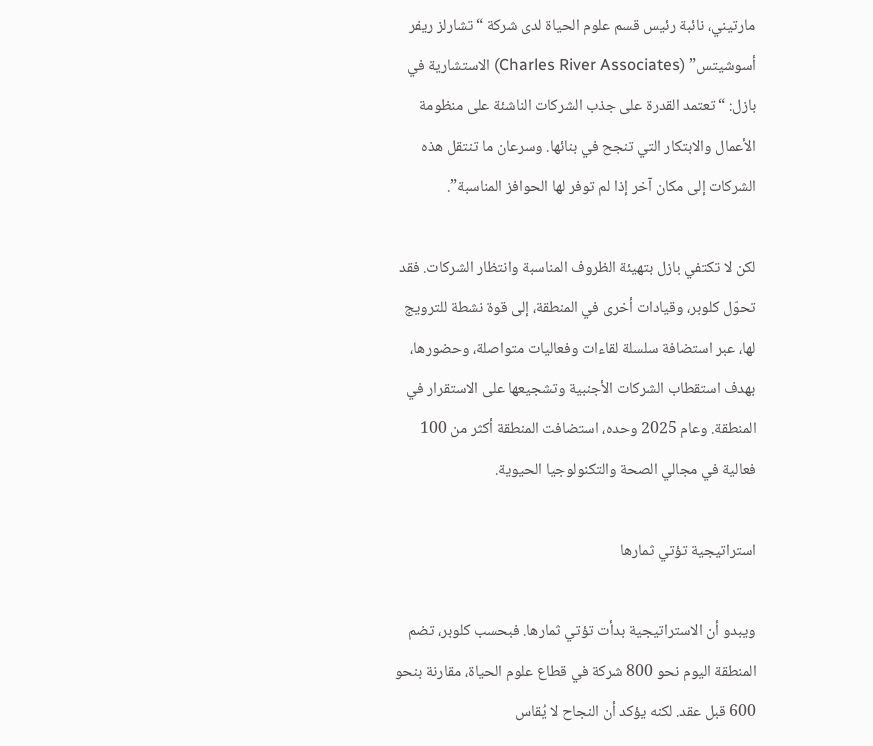مارتيني، نائبة رئيس قسم علوم الحياة لدى شركة “تشارلز ريفر أسوشيتس” (Charles River Associates) الاستشارية في بازل: “تعتمد القدرة على جذب الشركات الناشئة على منظومة الأعمال والابتكار التي تنجح في بنائها. وسرعان ما تنتقل هذه الشركات إلى مكان آخر إذا لم توفر لها الحوافز المناسبة”.

لكن لا تكتفي بازل بتهيئة الظروف المناسبة وانتظار الشركات. فقد تحوّل كلوبر، وقيادات أخرى في المنطقة، إلى قوة نشطة للترويج لها، عبر استضافة سلسلة لقاءات وفعاليات متواصلة، وحضورها، بهدف استقطاب الشركات الأجنبية وتشجيعها على الاستقرار في المنطقة. وعام 2025 وحده، استضافت المنطقة أكثر من 100 فعالية في مجالي الصحة والتكنولوجيا الحيوية.

استراتيجية تؤتي ثمارها

ويبدو أن الاستراتيجية بدأت تؤتي ثمارها. فبحسب كلوبر، تضم المنطقة اليوم نحو 800 شركة في قطاع علوم الحياة، مقارنة بنحو 600 قبل عقد. لكنه يؤكد أن النجاح لا يُقاس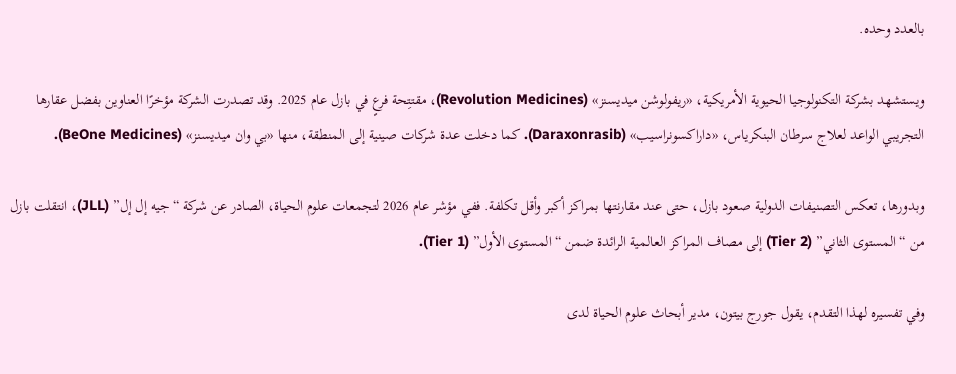بالعدد وحده.

ويستشهد بشركة التكنولوجيا الحيوية الأمريكية، «ريفولوشن ميديسنز» (Revolution Medicines)، مقتتِحة فرعٍ في بازل عام 2025. وقد تصدرت الشركة مؤخرًا العناوين بفضل عقارها التجريبي الواعد لعلاج سرطان البنكرياس، «داراكسونراسيب» (Daraxonrasib). كما دخلت عدة شركات صينية إلى المنطقة، منها «بي وان ميديسنز» (BeOne Medicines).

وبدورها، تعكس التصنيفات الدولية صعود بازل، حتى عند مقارنتها بمراكز أكبر وأقل تكلفة. ففي مؤشر عام 2026 لتجمعات علوم الحياة، الصادر عن شركة “جيه إل إل” (JLL)، انتقلت بازل من “المستوى الثاني” (Tier 2) إلى مصاف المراكز العالمية الرائدة ضمن “المستوى الأول” (Tier 1).

وفي تفسيره لهذا التقدم، يقول جورج بيتون، مدير أبحاث علوم الحياة لدى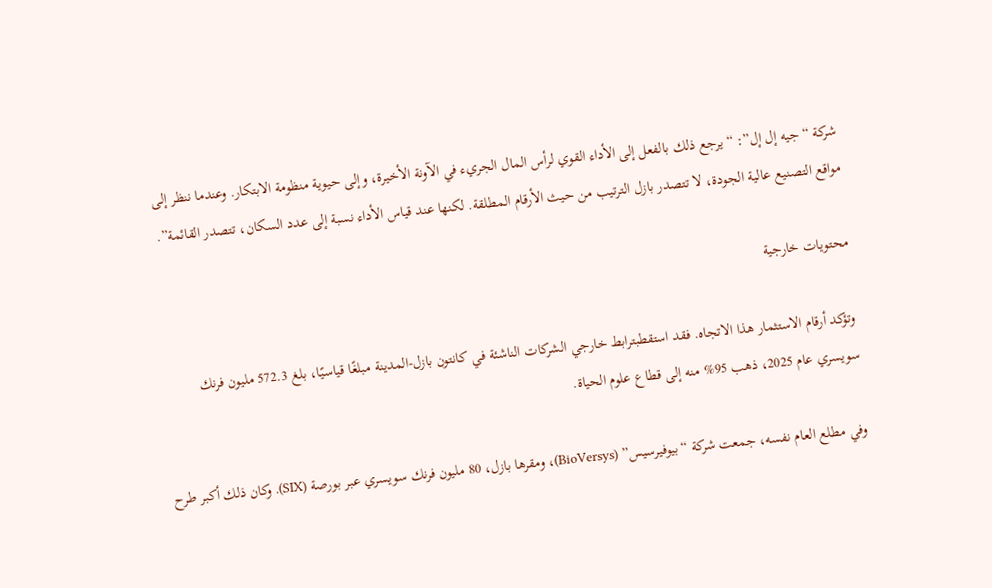شركة “جيه إل إل”: “يرجع ذلك بالفعل إلى الأداء القوي لرأس المال الجريء في الآونة الأخيرة، وإلى حيوية منظومة الابتكار. وعندما ننظر إلى مواقع التصنيع عالية الجودة، لا تتصدر بازل الترتيب من حيث الأرقام المطلقة. لكنها عند قياس الأداء نسبة إلى عدد السكان، تتصدر القائمة”.

محتويات خارجية

وتؤكد أرقام الاستثمار هذا الاتجاه. فقد استقطبترابط خارجي الشركات الناشئة في كانتون بازل-المدينة مبلغًا قياسيًا، بلغ 572.3 مليون فرنك سويسري عام 2025، ذهب 95% منه إلى قطاع علوم الحياة.

وفي مطلع العام نفسه، جمعت شركة “بيوفيرسيس” (BioVersys)، ومقرها بازل، 80 مليون فرنك سويسري عبر بورصة (SIX). وكان ذلك أكبر طرح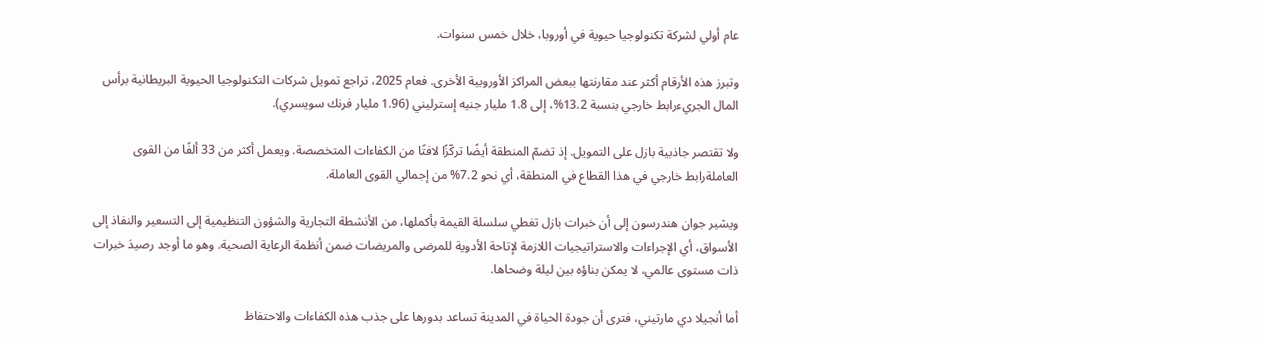عام أولي لشركة تكنولوجيا حيوية في أوروبا، خلال خمس سنوات.

وتبرز هذه الأرقام أكثر عند مقارنتها ببعض المراكز الأوروبية الأخرى. فعام 2025، تراجع تمويل شركات التكنولوجيا الحيوية البريطانية برأس المال الجريءرابط خارجي بنسبة 13.2%، إلى 1.8 مليار جنيه إسترليني (1.96 مليار فرنك سويسري).

ولا تقتصر جاذبية بازل على التمويل. إذ تضمّ المنطقة أيضًا تركّزًا لافتًا من الكفاءات المتخصصة. ويعمل أكثر من 33 ألفًا من القوى العاملةرابط خارجي في هذا القطاع في المنطقة، أي نحو 7.2% من إجمالي القوى العاملة.

ويشير جوان هندرسون إلى أن خبرات بازل تغطي سلسلة القيمة بأكملها، من الأنشطة التجارية والشؤون التنظيمية إلى التسعير والنفاذ إلى الأسواق، أي الإجراءات والاستراتيجيات اللازمة لإتاحة الأدوية للمرضى والمريضات ضمن أنظمة الرعاية الصحية. وهو ما أوجد رصيدَ خبرات ذات مستوى عالمي، لا يمكن بناؤه بين ليلة وضحاها.

أما أنجيلا دي مارتيني، فترى أن جودة الحياة في المدينة تساعد بدورها على جذب هذه الكفاءات والاحتفاظ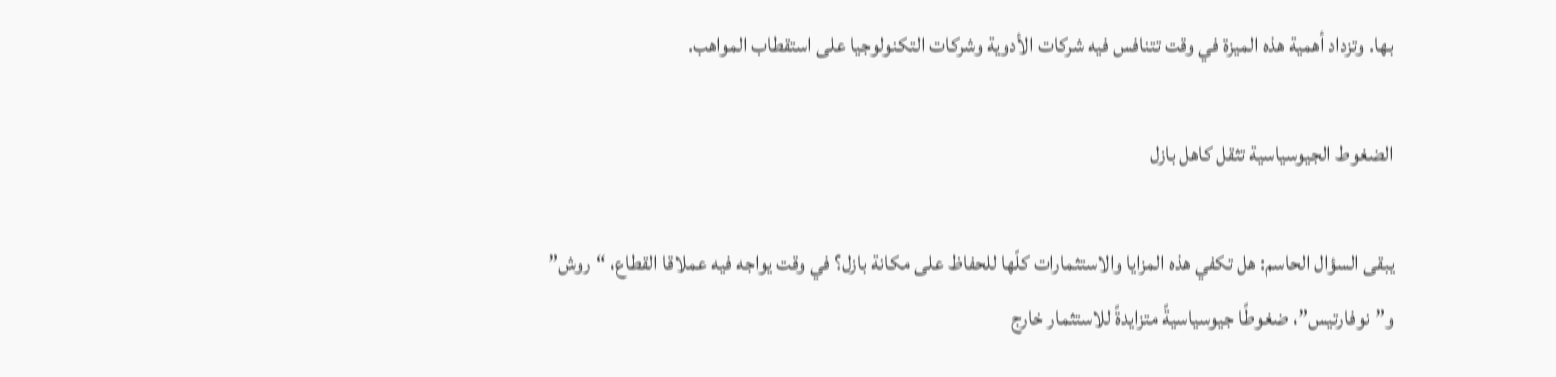بها. وتزداد أهمية هذه الميزة في وقت تتنافس فيه شركات الأدوية وشركات التكنولوجيا على استقطاب المواهب.

الضغوط الجيوسياسية تثقل كاهل بازل

يبقى السؤال الحاسم: هل تكفي هذه المزايا والاستثمارات كلّها للحفاظ على مكانة بازل؟ في وقت يواجه فيه عملاقا القطاع، “روش” و”نوفارتيس”، ضغوطًا جيوسياسيةً متزايدةً للاستثمار خارج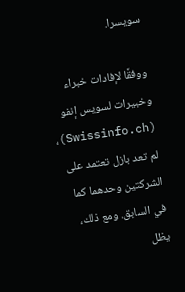سويسرا.

ووفقًا لإفادات خبراء وخبيرات لسويس إنفو (Swissinfo.ch)، لم تعد بازل تعتمد على الشركتين وحدهما كما في السابق. ومع ذلك، يظل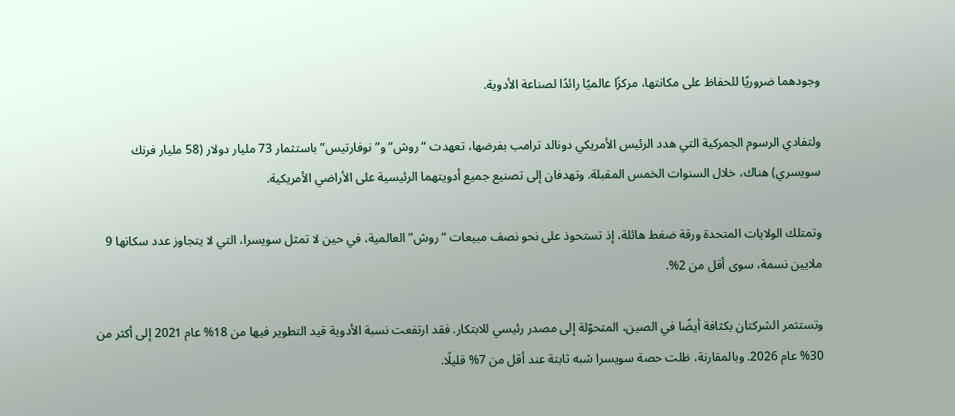وجودهما ضروريًا للحفاظ على مكانتها، مركزًا عالميًا رائدًا لصناعة الأدوية.

ولتفادي الرسوم الجمركية التي هدد الرئيس الأمريكي دونالد ترامب بفرضها، تعهدت “روش” و”نوفارتيس” باستثمار 73 مليار دولار (58 مليار فرنك سويسري) هناك، خلال السنوات الخمس المقبلة. وتهدفان إلى تصنيع جميع أدويتهما الرئيسية على الأراضي الأمريكية.

وتمتلك الولايات المتحدة ورقة ضغط هائلة، إذ تستحوذ على نحو نصف مبيعات “روش” العالمية، في حين لا تمثل سويسرا، التي لا يتجاوز عدد سكانها 9 ملايين نسمة، سوى أقل من 2%.

وتستثمر الشركتان بكثافة أيضًا في الصين، المتحوّلة إلى مصدر رئيسي للابتكار. فقد ارتفعت نسبة الأدوية قيد التطوير فيها من 18% عام 2021 إلى أكثر من 30% عام 2026. وبالمقارنة، ظلت حصة سويسرا شبه ثابتة عند أقل من 7% قليلًا.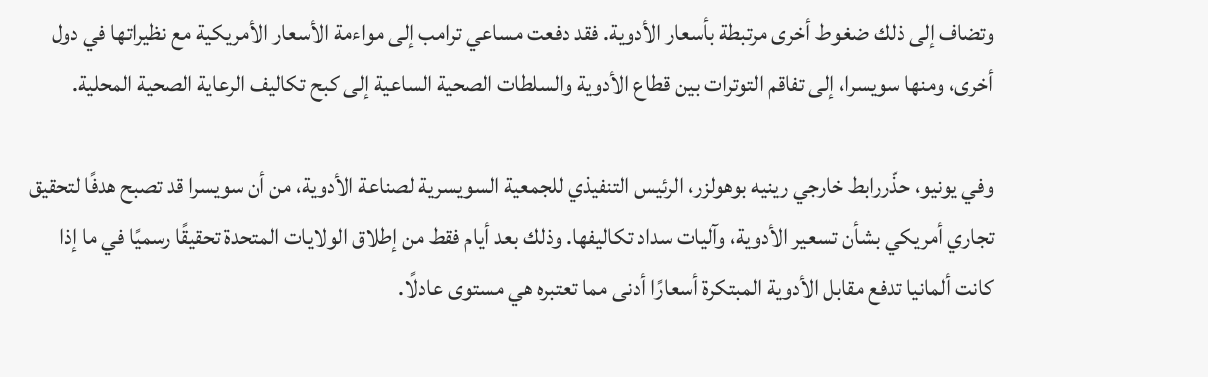وتضاف إلى ذلك ضغوط أخرى مرتبطة بأسعار الأدوية. فقد دفعت مساعي ترامب إلى مواءمة الأسعار الأمريكية مع نظيراتها في دول أخرى، ومنها سويسرا، إلى تفاقم التوترات بين قطاع الأدوية والسلطات الصحية الساعية إلى كبح تكاليف الرعاية الصحية المحلية.

وفي يونيو، حذّررابط خارجي رينيه بوهولزر، الرئيس التنفيذي للجمعية السويسرية لصناعة الأدوية، من أن سويسرا قد تصبح هدفًا لتحقيق تجاري أمريكي بشأن تسعير الأدوية، وآليات سداد تكاليفها. وذلك بعد أيام فقط من إطلاق الولايات المتحدة تحقيقًا رسميًا في ما إذا كانت ألمانيا تدفع مقابل الأدوية المبتكرة أسعارًا أدنى مما تعتبره هي مستوى عادلًا.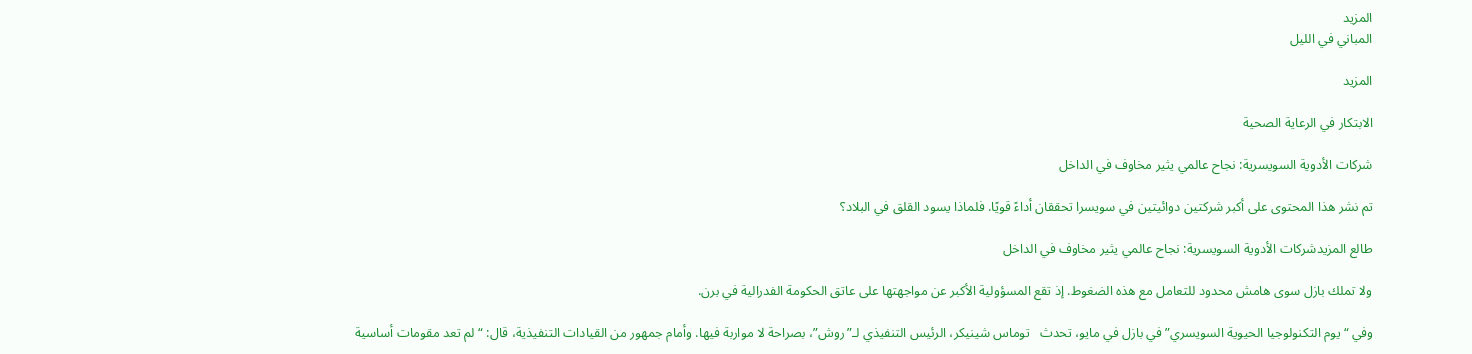المزيد
المباني في الليل

المزيد

الابتكار في الرعاية الصحية

شركات الأدوية السويسرية: نجاح عالمي يثير مخاوف في الداخل

تم نشر هذا المحتوى على أكبر شركتين دوائيتين في سويسرا تحققان أداءً قويًا. فلماذا يسود القلق في البلاد؟

طالع المزيدشركات الأدوية السويسرية: نجاح عالمي يثير مخاوف في الداخل

ولا تملك بازل سوى هامش محدود للتعامل مع هذه الضغوط. إذ تقع المسؤولية الأكبر عن مواجهتها على عاتق الحكومة الفدرالية في برن.

وفي “يوم التكنولوجيا الحيوية السويسري” في بازل في مايو، تحدث   توماس شينيكر، الرئيس التنفيذي لـ”روش”، بصراحة لا مواربة فيها. وأمام جمهور من القيادات التنفيذية، قال: “لم تعد مقومات أساسية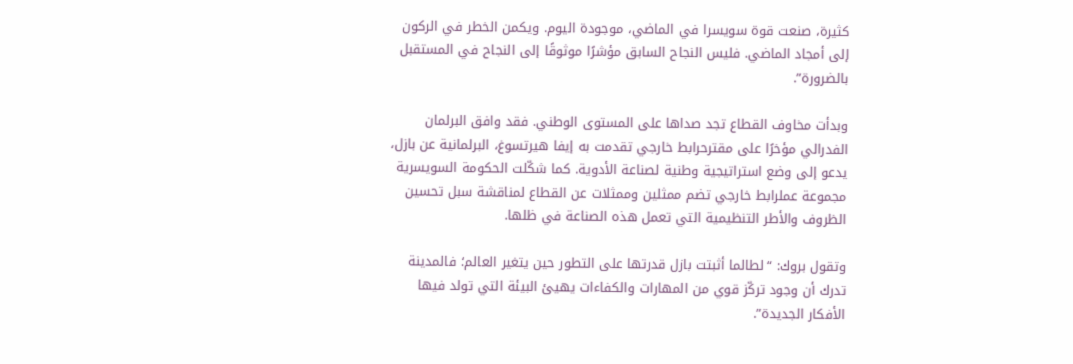كثيرة، صنعت قوة سويسرا في الماضي، موجودة اليوم. ويكمن الخطر في الركون إلى أمجاد الماضي. فليس النجاح السابق مؤشرًا موثوقًا إلى النجاح في المستقبل بالضرورة”.

وبدأت مخاوف القطاع تجد صداها على المستوى الوطني. فقد وافق البرلمان الفدرالي مؤخرًا على مقترحرابط خارجي تقدمت به إيفا هيرتسوغ، البرلمانية عن بازل، يدعو إلى وضع استراتيجية وطنية لصناعة الأدوية. كما شكّلت الحكومة السويسرية مجموعة عملرابط خارجي تضم ممثلين وممثلات عن القطاع لمناقشة سبل تحسين الظروف والأطر التنظيمية التي تعمل هذه الصناعة في ظلها.

وتقول بروك: “لطالما أثبتت بازل قدرتها على التطور حين يتغير العالم؛ فالمدينة تدرك أن وجود تركّز قوي من المهارات والكفاءات يهيئ البيئة التي تولد فيها الأفكار الجديدة”.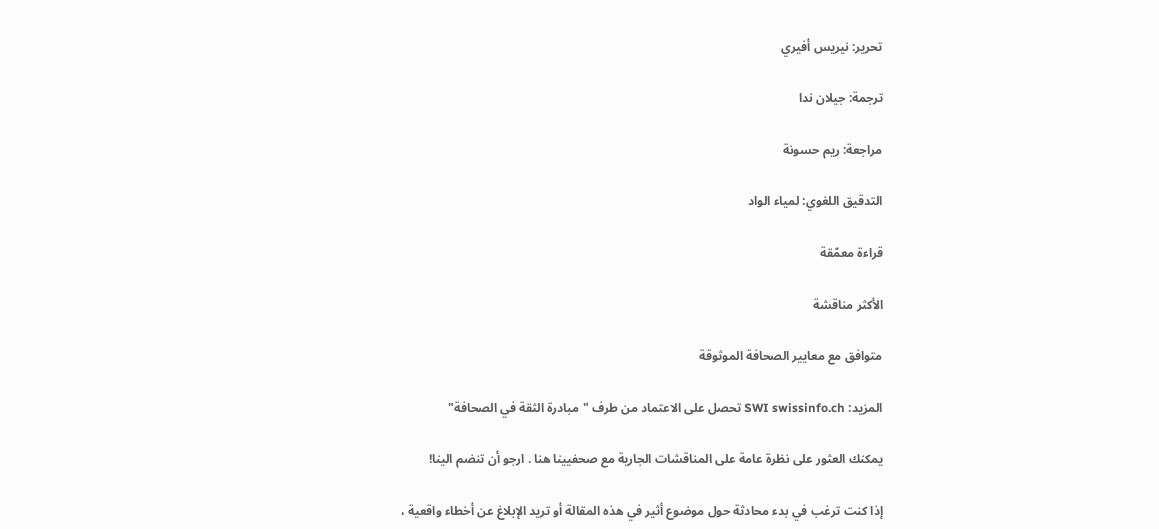تحرير: نيريس أفيري

ترجمة: جيلان ندا

مراجعة: ريم حسونة

التدقيق اللغوي: لمياء الواد

قراءة معمّقة

الأكثر مناقشة

متوافق مع معايير الصحافة الموثوقة

المزيد: SWI swissinfo.ch تحصل على الاعتماد من طرف "مبادرة الثقة في الصحافة"

يمكنك العثور على نظرة عامة على المناقشات الجارية مع صحفيينا هنا . ارجو أن تنضم الينا!

إذا كنت ترغب في بدء محادثة حول موضوع أثير في هذه المقالة أو تريد الإبلاغ عن أخطاء واقعية ،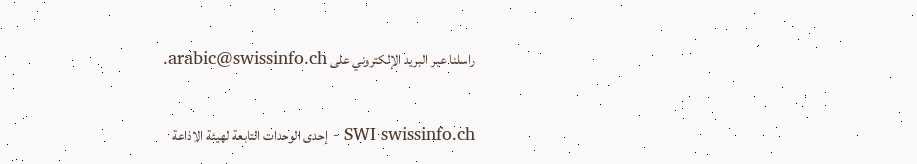راسلنا عبر البريد الإلكتروني على arabic@swissinfo.ch.

SWI swissinfo.ch - إحدى الوحدات التابعة لهيئة الاذاعة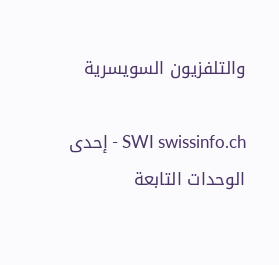والتلفزيون السويسرية

SWI swissinfo.ch - إحدى الوحدات التابعة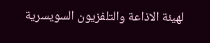لهيئة الاذاعة والتلفزيون السويسرية